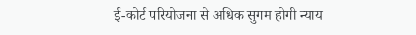ई-कोर्ट परियोजना से अधिक सुगम होगी न्याय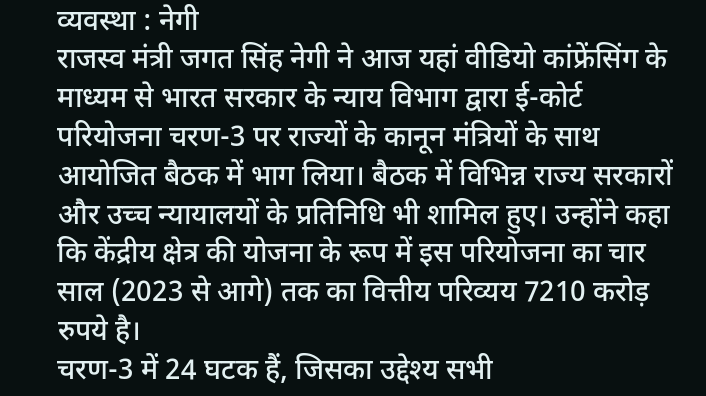व्यवस्था : नेगी
राजस्व मंत्री जगत सिंह नेगी ने आज यहां वीडियो कांफ्रेंसिंग के माध्यम से भारत सरकार के न्याय विभाग द्वारा ई-कोर्ट परियोजना चरण-3 पर राज्यों के कानून मंत्रियों के साथ आयोजित बैठक में भाग लिया। बैठक में विभिन्न राज्य सरकारों और उच्च न्यायालयों के प्रतिनिधि भी शामिल हुए। उन्होंने कहा कि केंद्रीय क्षेत्र की योजना के रूप में इस परियोजना का चार साल (2023 से आगे) तक का वित्तीय परिव्यय 7210 करोड़ रुपये है।
चरण-3 में 24 घटक हैं, जिसका उद्देश्य सभी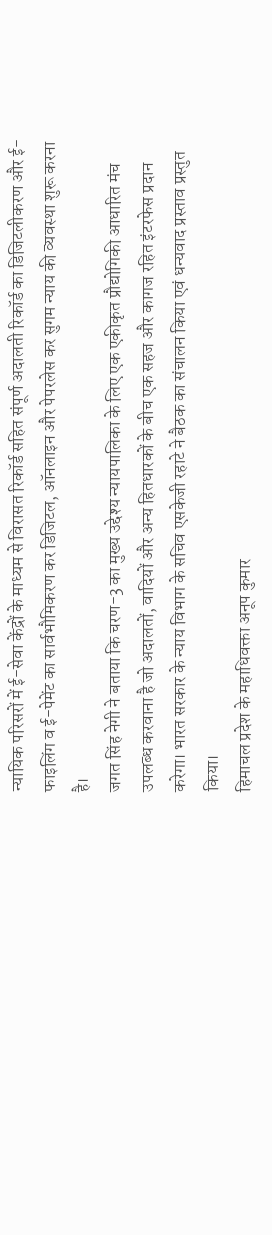न्यायिक परिसरों में ई-सेवा केंद्रों के माध्यम से विरासत रिकॉर्ड सहित संपूर्ण अदालती रिकॉर्ड का डिजिटलीकरण और ई-फाइलिंग व ई-पेमेंट का सार्वभौमिकरण कर डिजिटल, ऑनलाइन और पेपरलेस कर सुगम न्याय की व्यवस्था शुरू करना है।
जगत सिंह नेगी ने बताया कि चरण-3 का मुख्य उद्देश्य न्यायपालिका के लिए एक एकीकृत प्रौद्योगिकी आधारित मंच उपलब्ध करवाना है जो अदालतों, वादियों और अन्य हितधारकों के बीच एक सहज और कागज रहित इंटरफेस प्रदान करेगा। भारत सरकार के न्याय विभाग के सचिव एसकेजी रहाटे ने बैठक का संचालन किया एवं धन्यवाद प्रस्ताव प्रस्तुत किया।
हिमाचल प्रदेश के महाधिवक्ता अनूप कुमार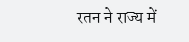रतन ने राज्य में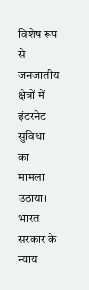विशेष रूप से जनजातीय क्षेत्रों में इंटरनेट सुविधा का मामला उठाया। भारत सरकार के न्याय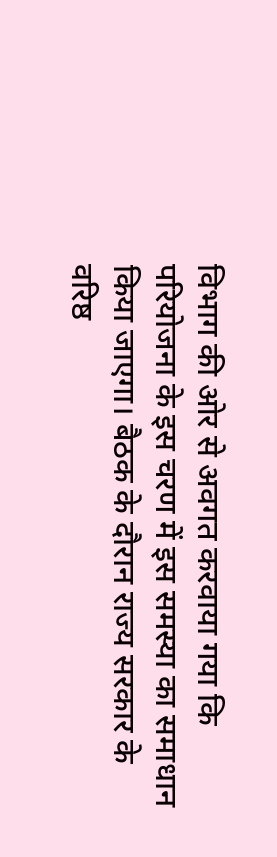विभाग की ओर से अवगत करवाया गया कि परियोजना के इस चरण में इस समस्या का समाधान किया जाएगा। बैठक के दौरान राज्य सरकार के वरिष्ठ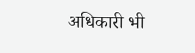अधिकारी भी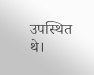उपस्थित थे।